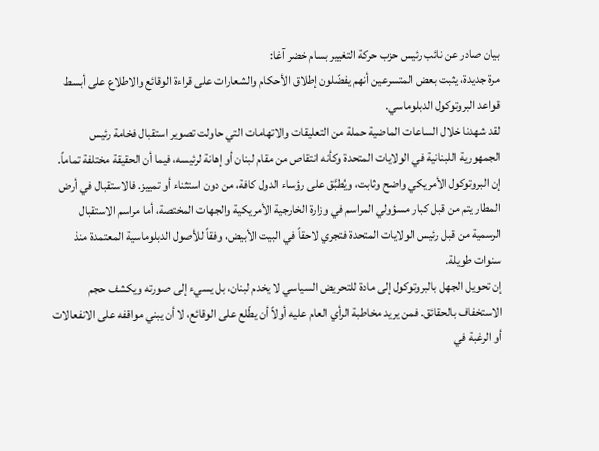بيان صادر عن نائب رئيس حزب حركة التغيير بسام خضر آغا:
مرة جديدة، يثبت بعض المتسرعين أنهم يفضّلون إطلاق الأحكام والشعارات على قراءة الوقائع والاطلاع على أبسط قواعد البروتوكول الدبلوماسي.
لقد شهدنا خلال الساعات الماضية حملة من التعليقات والاتهامات التي حاولت تصوير استقبال فخامة رئيس الجمهورية اللبنانية في الولايات المتحدة وكأنه انتقاص من مقام لبنان أو إهانة لرئيسه، فيما أن الحقيقة مختلفة تماماً.
إن البروتوكول الأمريكي واضح وثابت، ويُطبَّق على رؤساء الدول كافة، من دون استثناء أو تمييز. فالاستقبال في أرض المطار يتم من قبل كبار مسؤولي المراسم في وزارة الخارجية الأمريكية والجهات المختصة، أما مراسم الاستقبال الرسمية من قبل رئيس الولايات المتحدة فتجري لاحقاً في البيت الأبيض، وفقاً للأصول الدبلوماسية المعتمدة منذ سنوات طويلة.
إن تحويل الجهل بالبروتوكول إلى مادة للتحريض السياسي لا يخدم لبنان، بل يسيء إلى صورته ويكشف حجم الاستخفاف بالحقائق. فمن يريد مخاطبة الرأي العام عليه أولاً أن يطّلع على الوقائع، لا أن يبني مواقفه على الانفعالات أو الرغبة في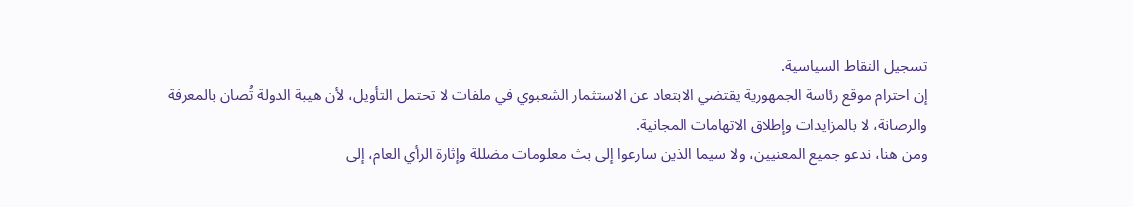تسجيل النقاط السياسية.
إن احترام موقع رئاسة الجمهورية يقتضي الابتعاد عن الاستثمار الشعبوي في ملفات لا تحتمل التأويل، لأن هيبة الدولة تُصان بالمعرفة والرصانة، لا بالمزايدات وإطلاق الاتهامات المجانية.
ومن هنا، ندعو جميع المعنيين، ولا سيما الذين سارعوا إلى بث معلومات مضللة وإثارة الرأي العام، إلى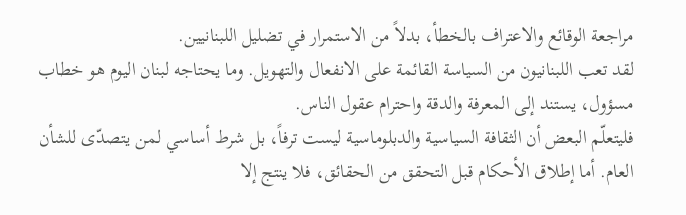مراجعة الوقائع والاعتراف بالخطأ، بدلاً من الاستمرار في تضليل اللبنانيين.
لقد تعب اللبنانيون من السياسة القائمة على الانفعال والتهويل. وما يحتاجه لبنان اليوم هو خطاب مسؤول، يستند إلى المعرفة والدقة واحترام عقول الناس.
فليتعلّم البعض أن الثقافة السياسية والدبلوماسية ليست ترفاً، بل شرط أساسي لمن يتصدّى للشأن العام. أما إطلاق الأحكام قبل التحقق من الحقائق، فلا ينتج إلا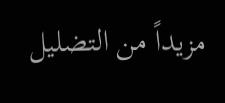مزيداً من التضليل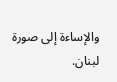والإساءة إلى صورة لبنان.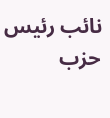نائب رئيس حزب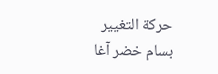حركة التغيير
بسام خضر آغا